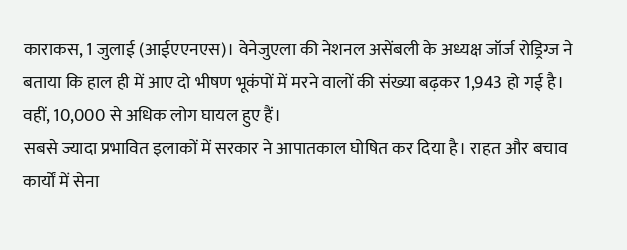काराकस, 1 जुलाई (आईएएनएस)। वेनेजुएला की नेशनल असेंबली के अध्यक्ष जॉर्ज रोड्रिग्ज ने बताया कि हाल ही में आए दो भीषण भूकंपों में मरने वालों की संख्या बढ़कर 1,943 हो गई है। वहीं, 10,000 से अधिक लोग घायल हुए हैं।
सबसे ज्यादा प्रभावित इलाकों में सरकार ने आपातकाल घोषित कर दिया है। राहत और बचाव कार्यों में सेना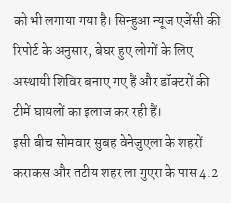को भी लगाया गया है। सिन्हुआ न्यूज एजेंसी की रिपोर्ट के अनुसार, बेघर हुए लोगों के लिए अस्थायी शिविर बनाए गए हैं और डॉक्टरों की टीमें घायलों का इलाज कर रही हैं।
इसी बीच सोमवार सुबह वेनेजुएला के शहरों कराकस और तटीय शहर ला गुएरा के पास 4.2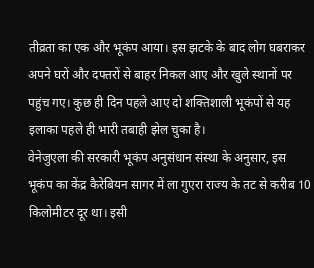तीव्रता का एक और भूकंप आया। इस झटके के बाद लोग घबराकर अपने घरों और दफ्तरों से बाहर निकल आए और खुले स्थानों पर पहुंच गए। कुछ ही दिन पहले आए दो शक्तिशाली भूकंपों से यह इलाका पहले ही भारी तबाही झेल चुका है।
वेनेजुएला की सरकारी भूकंप अनुसंधान संस्था के अनुसार, इस भूकंप का केंद्र कैरेबियन सागर में ला गुएरा राज्य के तट से करीब 10 किलोमीटर दूर था। इसी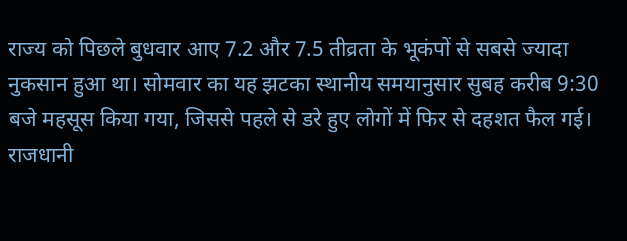राज्य को पिछले बुधवार आए 7.2 और 7.5 तीव्रता के भूकंपों से सबसे ज्यादा नुकसान हुआ था। सोमवार का यह झटका स्थानीय समयानुसार सुबह करीब 9:30 बजे महसूस किया गया, जिससे पहले से डरे हुए लोगों में फिर से दहशत फैल गई।
राजधानी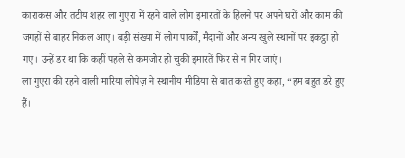काराकस और तटीय शहर ला गुएरा में रहने वाले लोग इमारतों के हिलने पर अपने घरों और काम की जगहों से बाहर निकल आए। बड़ी संख्या में लोग पार्कों, मैदानों और अन्य खुले स्थानों पर इकट्ठा हो गए। उन्हें डर था कि कहीं पहले से कमजोर हो चुकी इमारतें फिर से न गिर जाएं।
ला गुएरा की रहने वाली मारिया लोपेज़ ने स्थानीय मीडिया से बात करते हुए कहा, “हम बहुत डरे हुए हैं।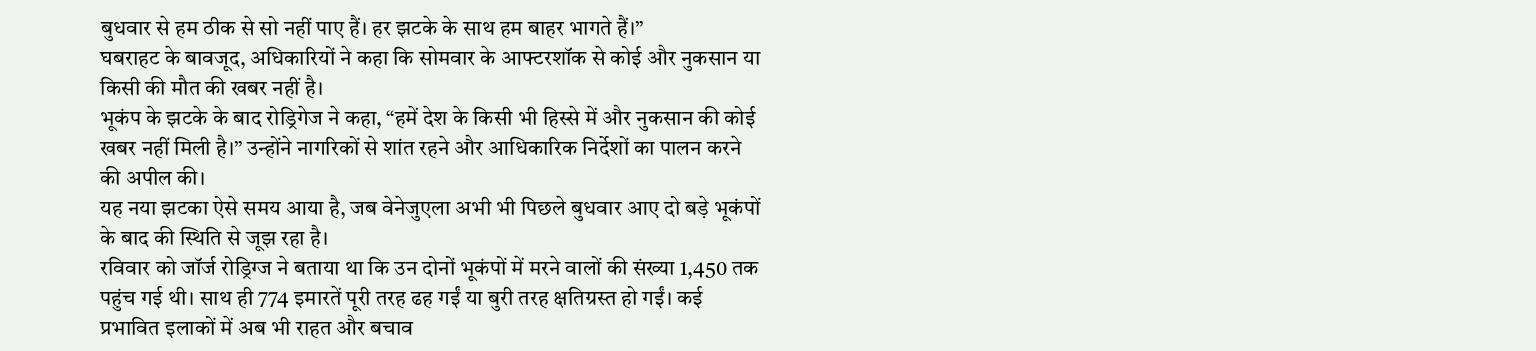बुधवार से हम ठीक से सो नहीं पाए हैं। हर झटके के साथ हम बाहर भागते हैं।”
घबराहट के बावजूद, अधिकारियों ने कहा कि सोमवार के आफ्टरशॉक से कोई और नुकसान या किसी की मौत की खबर नहीं है।
भूकंप के झटके के बाद रोड्रिगेज ने कहा, “हमें देश के किसी भी हिस्से में और नुकसान की कोई खबर नहीं मिली है।” उन्होंने नागरिकों से शांत रहने और आधिकारिक निर्देशों का पालन करने की अपील की।
यह नया झटका ऐसे समय आया है, जब वेनेजुएला अभी भी पिछले बुधवार आए दो बड़े भूकंपों के बाद की स्थिति से जूझ रहा है।
रविवार को जॉर्ज रोड्रिग्ज ने बताया था कि उन दोनों भूकंपों में मरने वालों की संख्या 1,450 तक पहुंच गई थी। साथ ही 774 इमारतें पूरी तरह ढह गईं या बुरी तरह क्षतिग्रस्त हो गईं। कई प्रभावित इलाकों में अब भी राहत और बचाव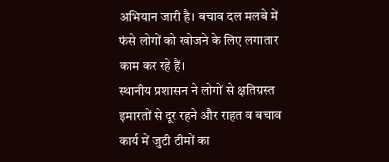अभियान जारी है। बचाव दल मलबे में फंसे लोगों को खोजने के लिए लगातार काम कर रहे हैं।
स्थानीय प्रशासन ने लोगों से क्षतिग्रस्त इमारतों से दूर रहने और राहत व बचाव कार्य में जुटी टीमों का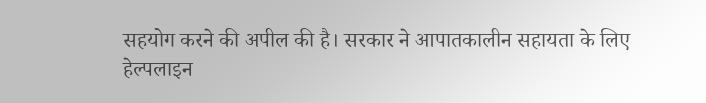सहयोग करने की अपील की है। सरकार ने आपातकालीन सहायता के लिए हेल्पलाइन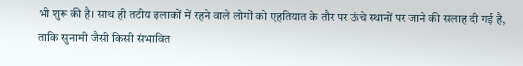भी शुरू की है। साथ ही तटीय इलाकों में रहने वाले लोगों को एहतियात के तौर पर ऊंचे स्थानों पर जाने की सलाह दी गई है, ताकि सुनामी जैसी किसी संभावित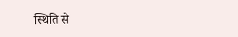स्थिति से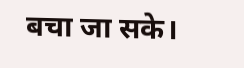बचा जा सके।